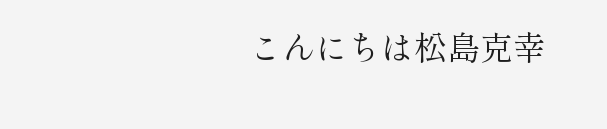こんにちは松島克幸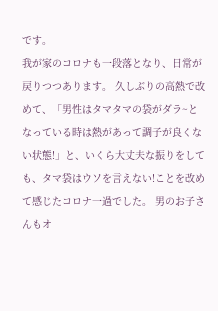です。
我が家のコロナも一段落となり、日常が戻りつつあります。 久しぶりの高熱で改めて、「男性はタマタマの袋がダラ~となっている時は熱があって調子が良くない状態!」と、いくら大丈夫な振りをしても、タマ袋はウソを言えない!ことを改めて感じたコロナ一過でした。 男のお子さんもオ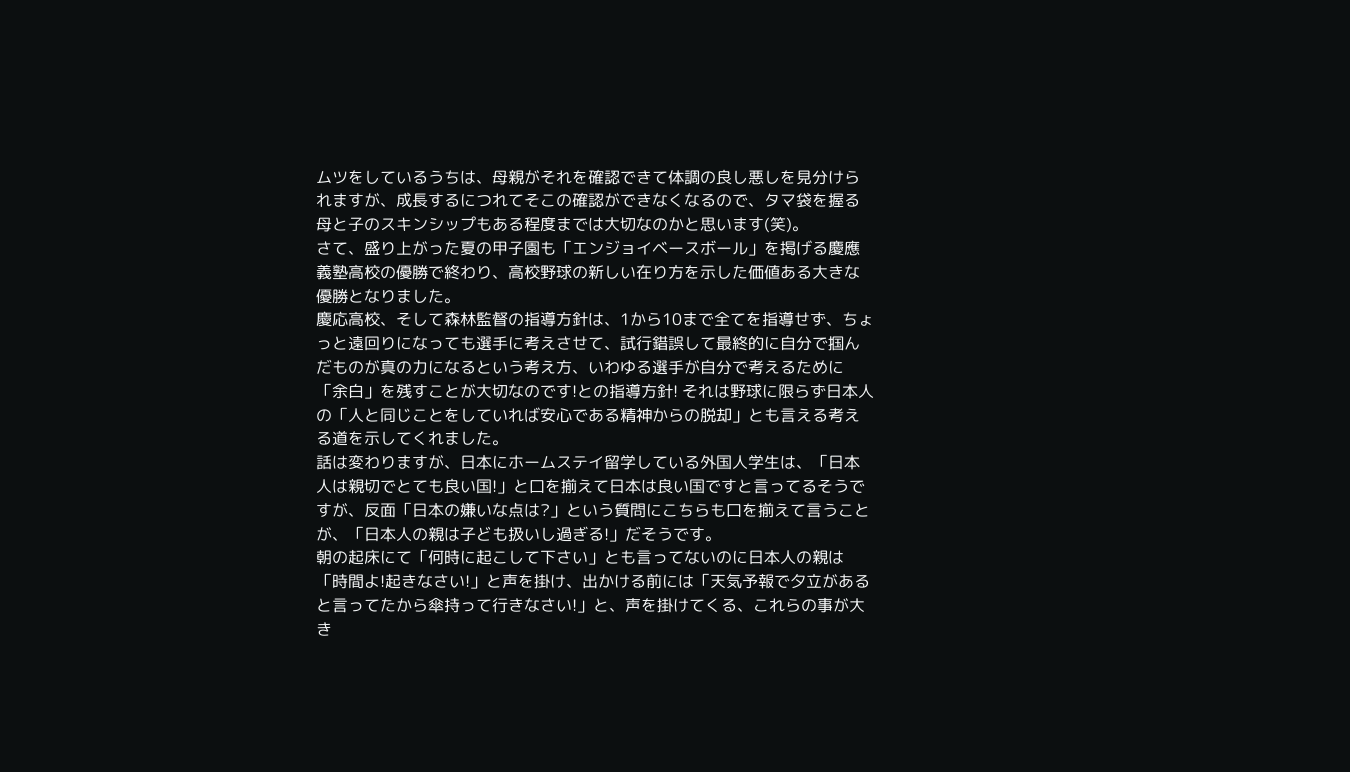ムツをしているうちは、母親がそれを確認できて体調の良し悪しを見分けられますが、成長するにつれてそこの確認ができなくなるので、タマ袋を握る母と子のスキンシップもある程度までは大切なのかと思います(笑)。
さて、盛り上がった夏の甲子園も「エンジョイベースボール」を掲げる慶應義塾高校の優勝で終わり、高校野球の新しい在り方を示した価値ある大きな優勝となりました。
慶応高校、そして森林監督の指導方針は、1から10まで全てを指導せず、ちょっと遠回りになっても選手に考えさせて、試行錯誤して最終的に自分で掴んだものが真の力になるという考え方、いわゆる選手が自分で考えるために「余白」を残すことが大切なのです!との指導方針! それは野球に限らず日本人の「人と同じことをしていれば安心である精神からの脱却」とも言える考える道を示してくれました。
話は変わりますが、日本にホームステイ留学している外国人学生は、「日本人は親切でとても良い国!」と口を揃えて日本は良い国ですと言ってるそうですが、反面「日本の嫌いな点は?」という質問にこちらも口を揃えて言うことが、「日本人の親は子ども扱いし過ぎる!」だそうです。
朝の起床にて「何時に起こして下さい」とも言ってないのに日本人の親は「時間よ!起きなさい!」と声を掛け、出かける前には「天気予報で夕立があると言ってたから傘持って行きなさい!」と、声を掛けてくる、これらの事が大き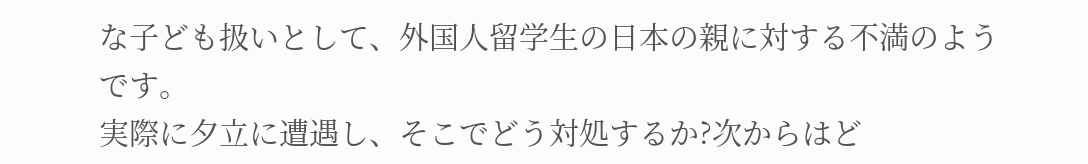な子ども扱いとして、外国人留学生の日本の親に対する不満のようです。
実際に夕立に遭遇し、そこでどう対処するか?次からはど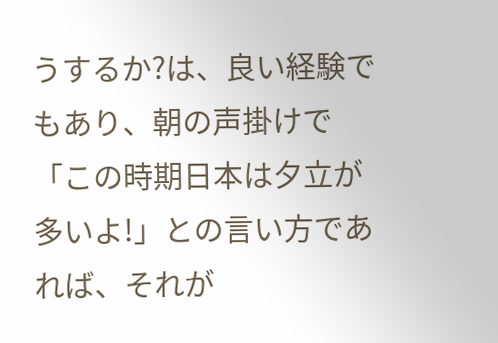うするか?は、良い経験でもあり、朝の声掛けで「この時期日本は夕立が多いよ!」との言い方であれば、それが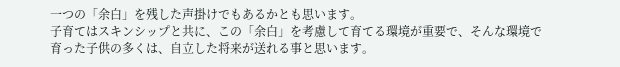一つの「余白」を残した声掛けでもあるかとも思います。
子育てはスキンシップと共に、この「余白」を考慮して育てる環境が重要で、そんな環境で育った子供の多くは、自立した将来が送れる事と思います。